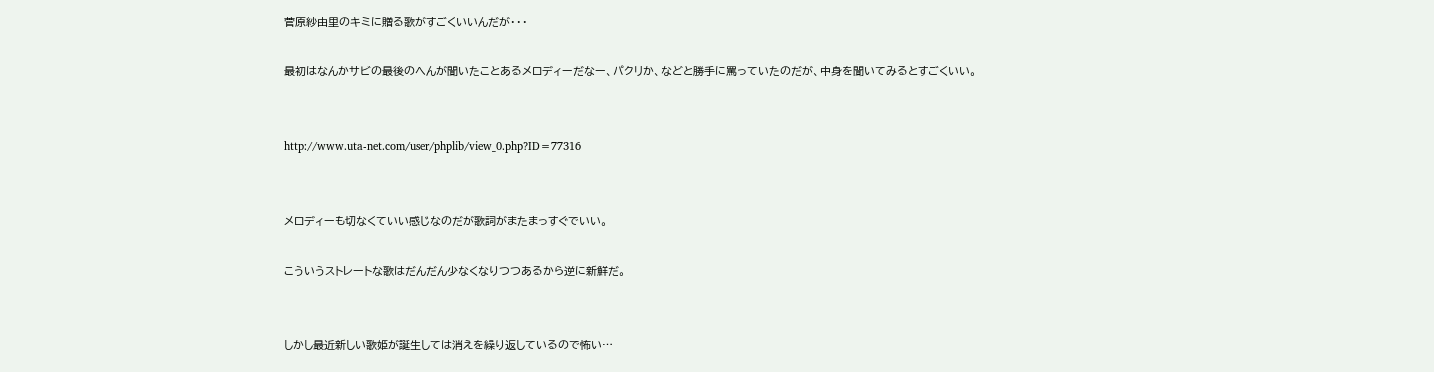菅原紗由里のキミに贈る歌がすごくいいんだが・・・

最初はなんかサビの最後のへんが聞いたことあるメロディーだなー、パクリか、などと勝手に罵っていたのだが、中身を聞いてみるとすごくいい。


http://www.uta-net.com/user/phplib/view_0.php?ID=77316


メロディーも切なくていい感じなのだが歌詞がまたまっすぐでいい。

こういうストレートな歌はだんだん少なくなりつつあるから逆に新鮮だ。


しかし最近新しい歌姫が誕生しては消えを繰り返しているので怖い…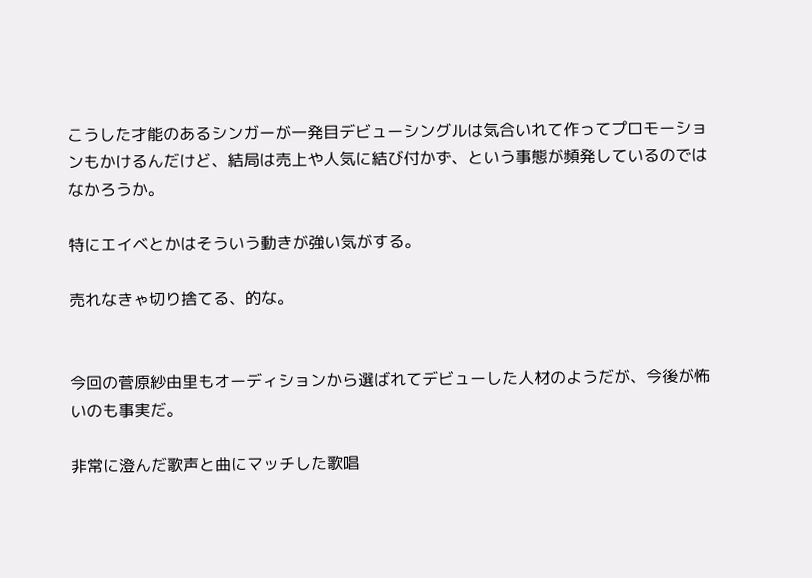こうした才能のあるシンガーが一発目デビューシングルは気合いれて作ってプロモーションもかけるんだけど、結局は売上や人気に結び付かず、という事態が頻発しているのではなかろうか。

特にエイベとかはそういう動きが強い気がする。

売れなきゃ切り捨てる、的な。


今回の菅原紗由里もオーディションから選ばれてデビューした人材のようだが、今後が怖いのも事実だ。

非常に澄んだ歌声と曲にマッチした歌唱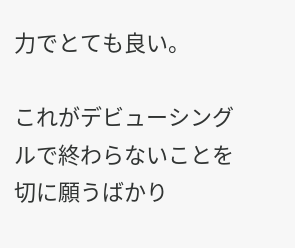力でとても良い。

これがデビューシングルで終わらないことを切に願うばかり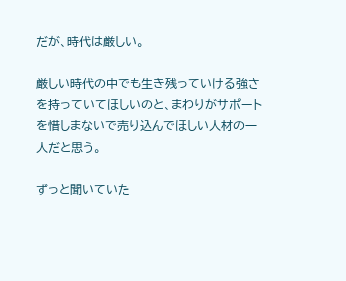だが、時代は厳しい。

厳しい時代の中でも生き残っていける強さを持っていてほしいのと、まわりがサポートを惜しまないで売り込んでほしい人材の一人だと思う。

ずっと聞いていた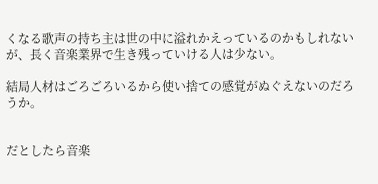くなる歌声の持ち主は世の中に溢れかえっているのかもしれないが、長く音楽業界で生き残っていける人は少ない。

結局人材はごろごろいるから使い捨ての感覚がぬぐえないのだろうか。


だとしたら音楽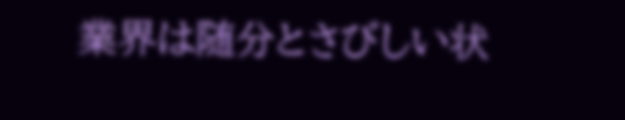業界は随分とさびしい状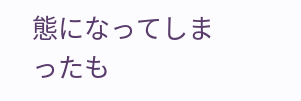態になってしまったも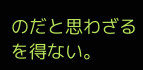のだと思わざるを得ない。